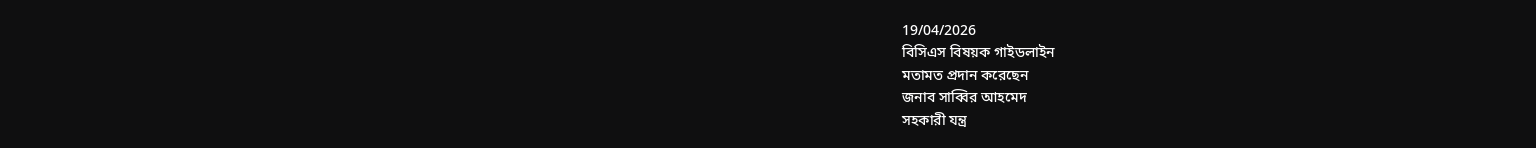19/04/2026
বিসিএস বিষয়ক গাইডলাইন
মতামত প্রদান করেছেন
জনাব সাব্বির আহমেদ
সহকারী যন্ত্র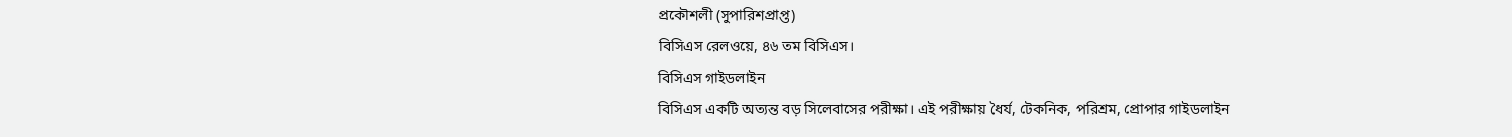প্রকৌশলী (সুপারিশপ্রাপ্ত)
বিসিএস রেলওয়ে, ৪৬ তম বিসিএস।
বিসিএস গাইডলাইন
বিসিএস একটি অত্যন্ত বড় সিলেবাসের পরীক্ষা। এই পরীক্ষায় ধৈর্য, টেকনিক, পরিশ্রম, প্রোপার গাইডলাইন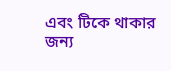এবং টিকে থাকার জন্য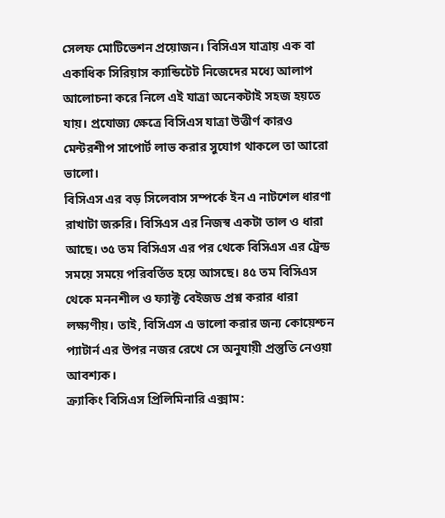সেলফ মোটিভেশন প্রয়োজন। বিসিএস যাত্রায় এক বা একাধিক সিরিয়াস ক্যান্ডিটেট নিজেদের মধ্যে আলাপ আলোচনা করে নিলে এই যাত্রা অনেকটাই সহজ হয়তে যায়। প্রযোজ্য ক্ষেত্রে বিসিএস যাত্রা উত্তীর্ণ কারও মেন্টরশীপ সাপোর্ট লাভ করার সুযোগ থাকলে তা আরো ভালো।
বিসিএস এর বড় সিলেবাস সম্পর্কে ইন এ নাটশেল ধারণা রাখাটা জরুরি। বিসিএস এর নিজস্ব একটা তাল ও ধারা আছে। ৩৫ তম বিসিএস এর পর থেকে বিসিএস এর ট্রেন্ড সময়ে সময়ে পরিবর্তিত হয়ে আসছে। ৪৫ তম বিসিএস থেকে মননশীল ও ফ্যাক্ট বেইজড প্রশ্ন করার ধারা লক্ষ্যণীয়। তাই, বিসিএস এ ভালো করার জন্য কোয়েশ্চন প্যাটার্ন এর উপর নজর রেখে সে অনুযায়ী প্রস্তুতি নেওয়া আবশ্যক।
ক্র্যাকিং বিসিএস প্রিলিমিনারি এক্সাম: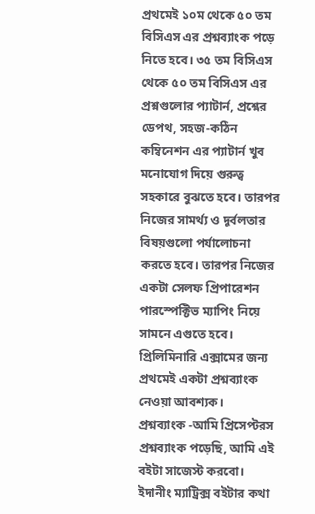প্রথমেই ১০ম থেকে ৫০ তম বিসিএস এর প্রশ্নব্যাংক পড়ে নিতে হবে। ৩৫ তম বিসিএস থেকে ৫০ তম বিসিএস এর প্রশ্নগুলোর প্যাটার্ন, প্রশ্নের ডেপথ, সহজ-কঠিন কম্বিনেশন এর প্যাটার্ন খুব মনোযোগ দিয়ে গুরুত্ব সহকারে বুঝতে হবে। তারপর নিজের সামর্থ্য ও দূর্বলতার বিষয়গুলো পর্যালোচনা করতে হবে। তারপর নিজের একটা সেলফ প্রিপারেশন পারস্পেক্টিভ ম্যাপিং নিয়ে সামনে এগুতে হবে।
প্রিলিমিনারি এক্সামের জন্য প্রথমেই একটা প্রশ্নব্যাংক নেওয়া আবশ্যক।
প্রশ্নব্যাংক -আমি প্রিসেপ্টরস প্রশ্নব্যাংক পড়েছি, আমি এই বইটা সাজেস্ট করবো। ইদানীং ম্যাট্রিক্স বইটার কথা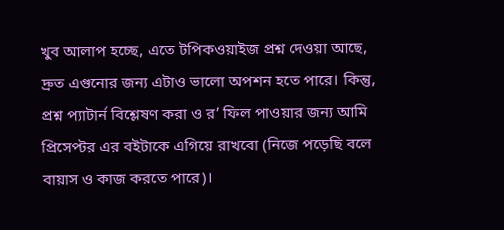খুব আলাপ হচ্ছে, এতে টপিকওয়াইজ প্রশ্ন দেওয়া আছে, দ্রুত এগুনোর জন্য এটাও ভালো অপশন হতে পারে। কিন্তু, প্রশ্ন প্যাটার্ন বিশ্লেষণ করা ও র’ ফিল পাওয়ার জন্য আমি প্রিসেপ্টর এর বইটাকে এগিয়ে রাখবো (নিজে পড়েছি বলে বায়াস ও কাজ করতে পারে)।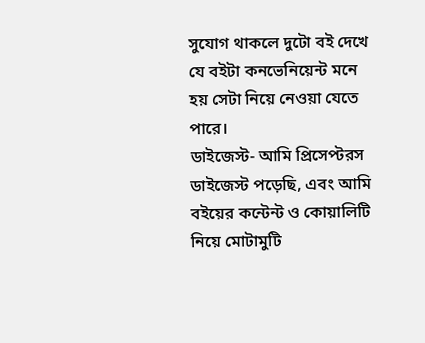সুযোগ থাকলে দুটো বই দেখে যে বইটা কনভেনিয়েন্ট মনে হয় সেটা নিয়ে নেওয়া যেতে পারে।
ডাইজেস্ট- আমি প্রিসেপ্টরস ডাইজেস্ট পড়েছি, এবং আমি বইয়ের কন্টেন্ট ও কোয়ালিটি নিয়ে মোটামুটি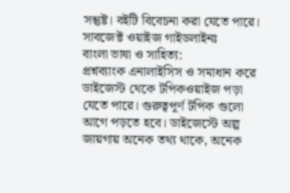সন্তুষ্ট। বইটি বিবেচনা করা যেতে পারে।
সাবজেক্ট ওয়াইজ গাইডলাইনঃ
বাংলা ভাষা ও সাহিত্য:
প্রশ্নব্যাংক এনালাইসিস ও সমাধান করে ডাইজেস্ট থেকে টপিকওয়াইজ পড়া যেতে পারে। গুরুত্বপূর্ণ টপিক গুলো আগে পড়তে হবে। ডাইজেস্টে অল্প জায়গায় অনেক তথ্য থাকে, অনেক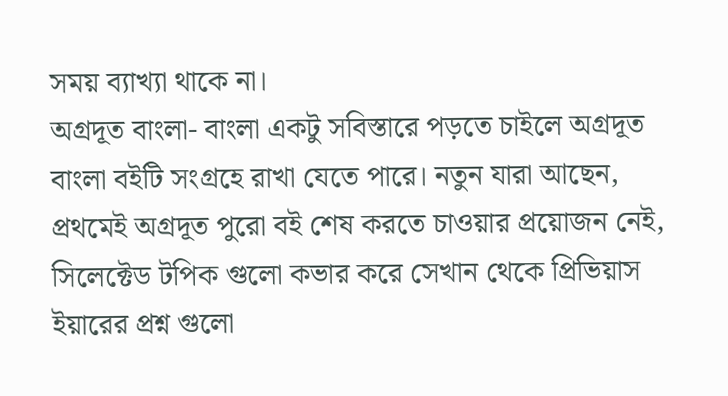সময় ব্যাখ্যা থাকে না।
অগ্রদূত বাংলা- বাংলা একটু সবিস্তারে পড়তে চাইলে অগ্রদূত বাংলা বইটি সংগ্রহে রাখা যেতে পারে। নতুন যারা আছেন, প্রথমেই অগ্রদূত পুরো বই শেষ করতে চাওয়ার প্রয়োজন নেই, সিলেক্টেড টপিক গুলো কভার করে সেখান থেকে প্রিভিয়াস ইয়ারের প্রশ্ন গুলো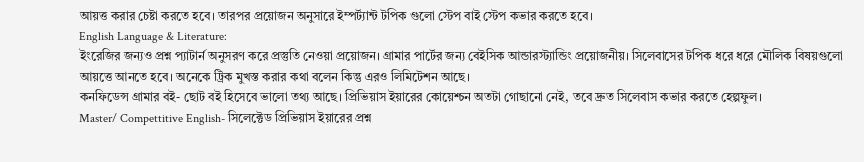আয়ত্ত করার চেষ্টা করতে হবে। তারপর প্রয়োজন অনুসারে ইম্পর্ট্যান্ট টপিক গুলো স্টেপ বাই স্টেপ কভার করতে হবে।
English Language & Literature:
ইংরেজির জন্যও প্রশ্ন প্যাটার্ন অনুসরণ করে প্রস্তুতি নেওয়া প্রয়োজন। গ্রামার পার্টের জন্য বেইসিক আন্ডারস্ট্যান্ডিং প্রয়োজনীয়। সিলেবাসের টপিক ধরে ধরে মৌলিক বিষয়গুলো আয়ত্তে আনতে হবে। অনেকে ট্রিক মুখস্ত করার কথা বলেন কিন্তু এরও লিমিটেশন আছে।
কনফিডেন্স গ্রামার বই- ছোট বই হিসেবে ভালো তথ্য আছে। প্রিভিয়াস ইয়ারের কোয়েশ্চন অতটা গোছানো নেই, তবে দ্রুত সিলেবাস কভার করতে হেল্পফুল।
Master/ Compettitive English- সিলেক্টেড প্রিভিয়াস ইয়ারের প্রশ্ন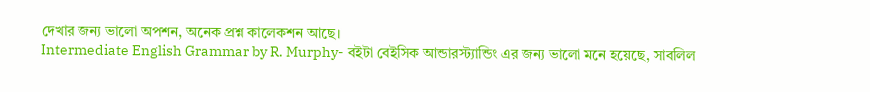দেখার জন্য ভালো অপশন, অনেক প্রশ্ন কালেকশন আছে।
Intermediate English Grammar by R. Murphy- বইটা বেইসিক আন্ডারস্ট্যান্ডিং এর জন্য ভালো মনে হয়েছে, সাবলিল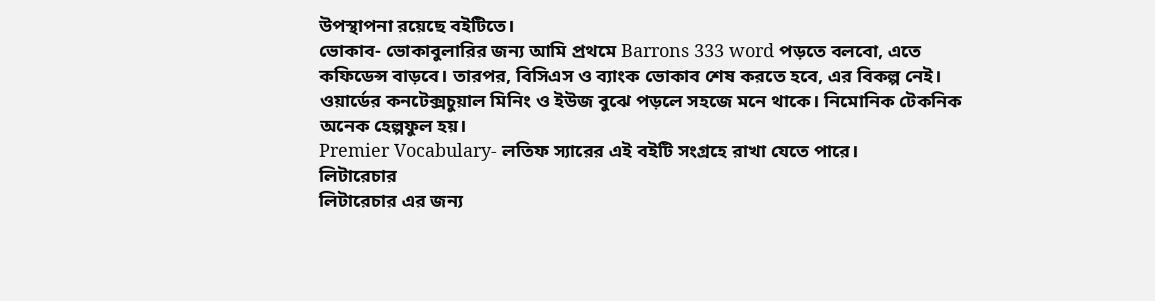উপস্থাপনা রয়েছে বইটিতে।
ভোকাব- ভোকাবুলারির জন্য আমি প্রথমে Barrons 333 word পড়তে বলবো, এতে কফিডেন্স বাড়বে। তারপর, বিসিএস ও ব্যাংক ভোকাব শেষ করতে হবে, এর বিকল্প নেই। ওয়ার্ডের কনটেক্সচুয়াল মিনিং ও ইউজ বুঝে পড়লে সহজে মনে থাকে। নিমোনিক টেকনিক অনেক হেল্পফুল হয়।
Premier Vocabulary- লতিফ স্যারের এই বইটি সংগ্রহে রাখা যেতে পারে।
লিটারেচার
লিটারেচার এর জন্য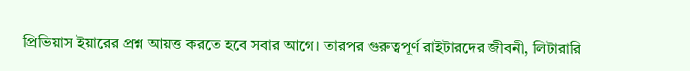প্রিভিয়াস ইয়ারের প্রশ্ন আয়ত্ত করতে হবে সবার আগে। তারপর গুরুত্বপূর্ণ রাইটারদের জীবনী, লিটারারি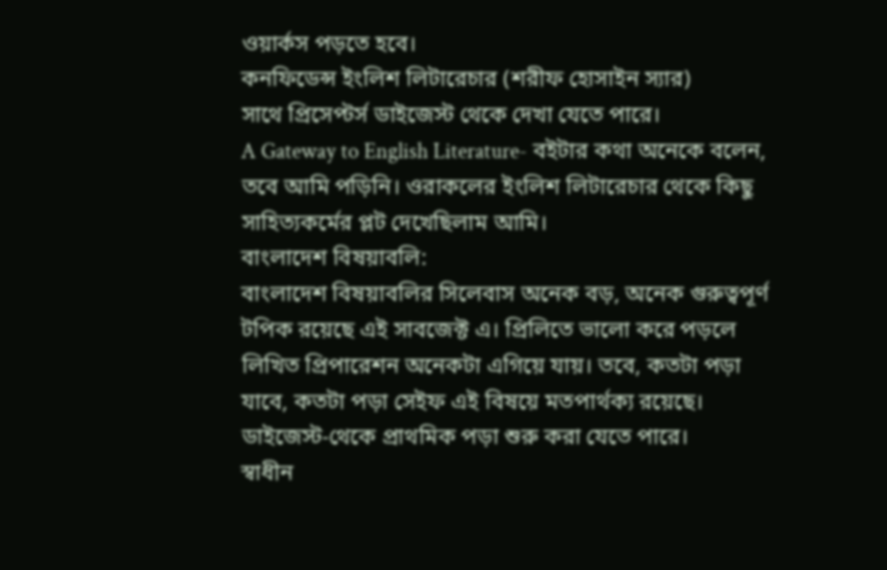ওয়ার্কস পড়তে হবে।
কনফিডেন্স ইংলিশ লিটারেচার (শরীফ হোসাইন স্যার)
সাথে প্রিসেপ্টর্স ডাইজেস্ট থেকে দেখা যেতে পারে।
A Gateway to English Literature- বইটার কথা অনেকে বলেন, তবে আমি পড়িনি। ওরাকলের ইংলিশ লিটারেচার থেকে কিছু সাহিত্যকর্মের প্লট দেখেছিলাম আমি।
বাংলাদেশ বিষয়াবলি:
বাংলাদেশ বিষয়াবলির সিলেবাস অনেক বড়, অনেক গুরুত্বপূর্ণ টপিক রয়েছে এই সাবজেক্ট এ। প্রিলিতে ভালো করে পড়লে লিখিত প্রিপারেশন অনেকটা এগিয়ে যায়। তবে, কতটা পড়া যাবে, কতটা পড়া সেইফ এই বিষয়ে মতপার্থক্য রয়েছে।
ডাইজেস্ট-থেকে প্রাথমিক পড়া শুরু করা যেতে পারে।
স্বাধীন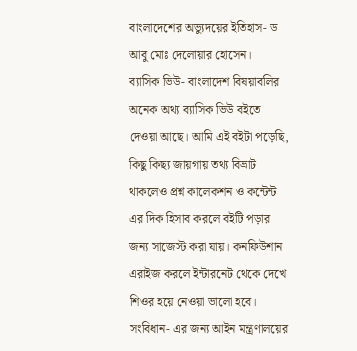বাংলাদেশের অভ্যুদয়ের ইতিহাস- ড আবু মোঃ দেলোয়ার হোসেন।
ব্যাসিক ভিউ- বাংলাদেশ বিষয়াবলির অনেক অথ্য ব্যাসিক ভিউ বইতে দেওয়া আছে। আমি এই বইটা পড়েছি, কিছু কিছ্য জায়গায় তথ্য বিভ্রাট থাকলেও প্রশ্ন কালেকশন ও কন্টেন্ট এর দিক হিসাব করলে বইটি পড়ার জন্য সাজেস্ট করা যায়। কনফিউশান এরাইজ করলে ইন্টারনেট থেকে দেখে শিওর হয়ে নেওয়া ভালো হবে।
সংবিধান- এর জন্য আইন মন্ত্রণালয়ের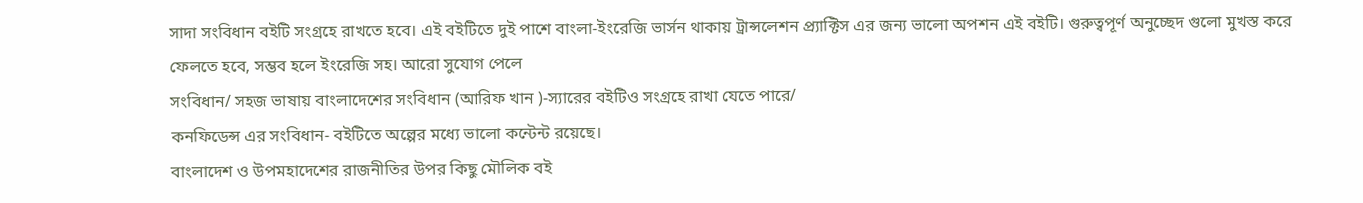সাদা সংবিধান বইটি সংগ্রহে রাখতে হবে। এই বইটিতে দুই পাশে বাংলা-ইংরেজি ভার্সন থাকায় ট্রান্সলেশন প্র্যাক্টিস এর জন্য ভালো অপশন এই বইটি। গুরুত্বপূর্ণ অনুচ্ছেদ গুলো মুখস্ত করে ফেলতে হবে, সম্ভব হলে ইংরেজি সহ। আরো সুযোগ পেলে
সংবিধান/ সহজ ভাষায় বাংলাদেশের সংবিধান (আরিফ খান )-স্যারের বইটিও সংগ্রহে রাখা যেতে পারে/
কনফিডেন্স এর সংবিধান- বইটিতে অল্পের মধ্যে ভালো কন্টেন্ট রয়েছে।
বাংলাদেশ ও উপমহাদেশের রাজনীতির উপর কিছু মৌলিক বই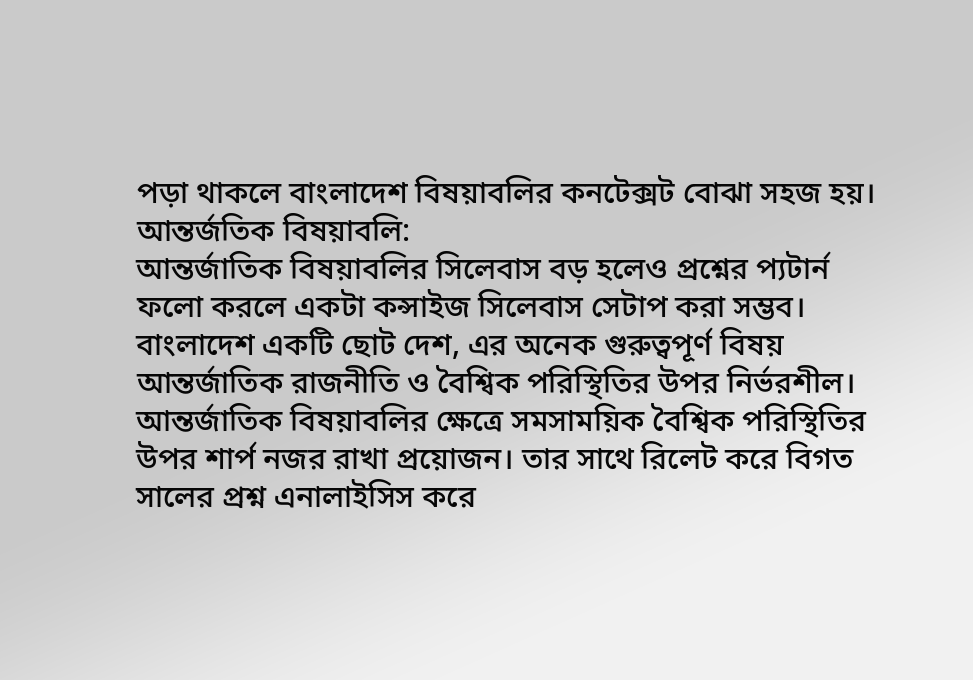পড়া থাকলে বাংলাদেশ বিষয়াবলির কনটেক্সট বোঝা সহজ হয়।
আন্তর্জতিক বিষয়াবলি:
আন্তর্জাতিক বিষয়াবলির সিলেবাস বড় হলেও প্রশ্নের প্যটার্ন ফলো করলে একটা কন্সাইজ সিলেবাস সেটাপ করা সম্ভব। বাংলাদেশ একটি ছোট দেশ, এর অনেক গুরুত্বপূর্ণ বিষয় আন্তর্জাতিক রাজনীতি ও বৈশ্বিক পরিস্থিতির উপর নির্ভরশীল। আন্তর্জাতিক বিষয়াবলির ক্ষেত্রে সমসাময়িক বৈশ্বিক পরিস্থিতির উপর শার্প নজর রাখা প্রয়োজন। তার সাথে রিলেট করে বিগত সালের প্রশ্ন এনালাইসিস করে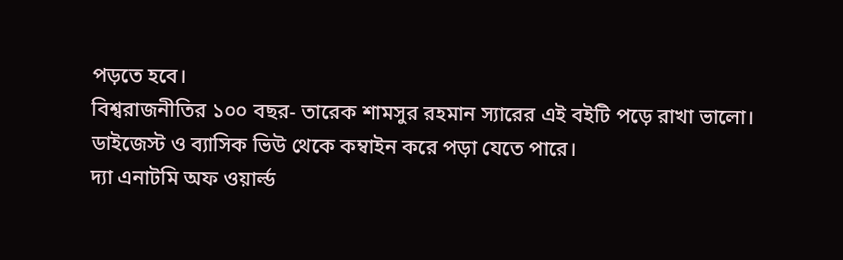পড়তে হবে।
বিশ্বরাজনীতির ১০০ বছর- তারেক শামসুর রহমান স্যারের এই বইটি পড়ে রাখা ভালো।
ডাইজেস্ট ও ব্যাসিক ভিউ থেকে কম্বাইন করে পড়া যেতে পারে।
দ্যা এনাটমি অফ ওয়ার্ল্ড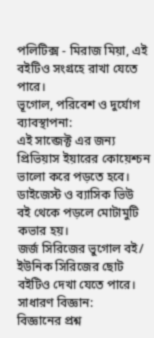পলিটিক্স - মিরাজ মিয়া, এই বইটিও সংগ্রহে রাখা যেতে পারে।
ভূগোল, পরিবেশ ও দুর্যোগ ব্যাবস্থাপনা:
এই সাব্জেক্ট এর জন্য প্রিভিয়াস ইয়ারের কোয়েশ্চন ভালো করে পড়তে হবে।
ডাইজেস্ট ও ব্যাসিক ভিউ বই থেকে পড়লে মোটামুটি কভার হয়।
জর্জ সিরিজের ভুগোল বই/ ইউনিক সিরিজের ছোট বইটিও দেখা যেতে পারে।
সাধারণ বিজ্ঞান:
বিজ্ঞানের প্রশ্ন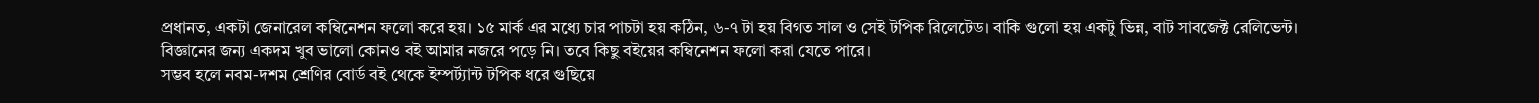প্রধানত, একটা জেনারেল কম্বিনেশন ফলো করে হয়। ১৫ মার্ক এর মধ্যে চার পাচটা হয় কঠিন, ৬-৭ টা হয় বিগত সাল ও সেই টপিক রিলেটেড। বাকি গুলো হয় একটু ভিন্ন, বাট সাবজেক্ট রেলিভেন্ট।
বিজ্ঞানের জন্য একদম খুব ভালো কোনও বই আমার নজরে পড়ে নি। তবে কিছু বইয়ের কম্বিনেশন ফলো করা যেতে পারে।
সম্ভব হলে নবম-দশম শ্রেণির বোর্ড বই থেকে ইম্পর্ট্যান্ট টপিক ধরে গুছিয়ে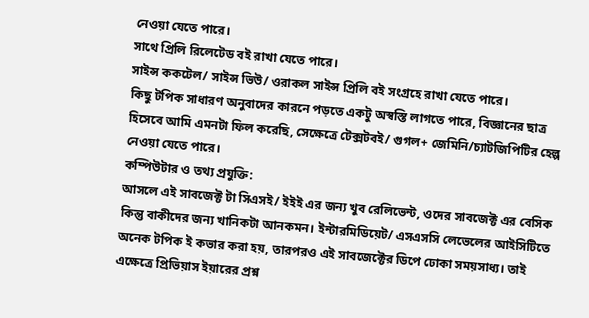নেওয়া যেতে পারে।
সাথে প্রিলি রিলেটেড বই রাখা যেতে পারে।
সাইন্স ককটেল/ সাইন্স ভিউ/ ওরাকল সাইন্স প্রিলি বই সংগ্রহে রাখা যেতে পারে।
কিছু টপিক সাধারণ অনুবাদের কারনে পড়তে একটু অস্বস্তি লাগতে পারে, বিজ্ঞানের ছাত্র হিসেবে আমি এমনটা ফিল করেছি, সেক্ষেত্রে টেক্সটবই/ গুগল+ জেমিনি/চ্যাটজিপিটির হেল্প নেওয়া যেতে পারে।
কম্পিউটার ও তথ্য প্রযুক্তি:
আসলে এই সাবজেক্ট টা সিএসই/ ইইই এর জন্য খুব রেলিভেন্ট, ওদের সাবজেক্ট এর বেসিক কিন্তু বাকীদের জন্য খানিকটা আনকমন। ইন্টারমিডিয়েট/ এসএসসি লেভেলের আইসিটিতে অনেক টপিক ই কভার করা হয়, তারপরও এই সাবজেক্টের ডিপে ঢোকা সময়সাধ্য। তাই এক্ষেত্রে প্রিভিয়াস ইয়ারের প্রশ্ন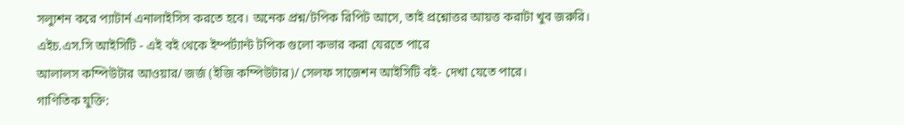সল্যুশন করে প্যাটার্ন এনালাইসিস করতে হবে। অনেক প্রশ্ন/টপিক রিপিট আসে, তাই প্রশ্নোত্তর আয়ত্ত করাটা খুব জরুরি।
এইচ.এস.সি আইসিটি - এই বই থেকে ইম্পর্ট্যান্ট টপিক গুলো কভার করা যেরতে পারে
আলালস কম্পিউটার আওয়ার/ জর্জ (ইজি কম্পিউটার)/ সেলফ সাজেশন আইসিটি বই- দেখা যেতে পারে।
গাণিতিক যুক্তি: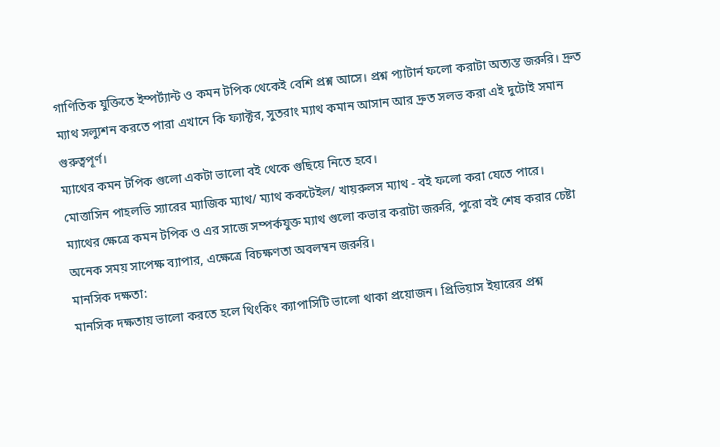গাণিতিক যুক্তিতে ইম্পর্ট্যান্ট ও কমন টপিক থেকেই বেশি প্রশ্ন আসে। প্রশ্ন প্যাটার্ন ফলো করাটা অত্যন্ত জরুরি। দ্রুত ম্যাথ সল্যুশন করতে পারা এখানে কি ফ্যাক্টর, সুতরাং ম্যাথ কমান আসান আর দ্রুত সলভ করা এই দুটোই সমান গুরুত্বপূর্ণ।
ম্যাথের কমন টপিক গুলো একটা ভালো বই থেকে গুছিয়ে নিতে হবে।
মোত্তাসিন পাহলভি স্যারের ম্যাজিক ম্যাথ/ ম্যাথ ককটেইল/ খায়রুলস ম্যাথ - বই ফলো করা যেতে পারে।
ম্যাথের ক্ষেত্রে কমন টপিক ও এর সাজে সম্পর্কযুক্ত ম্যাথ গুলো কভার করাটা জরুরি, পুরো বই শেষ করার চেষ্টা অনেক সময় সাপেক্ষ ব্যাপার, এক্ষেত্রে বিচক্ষণতা অবলম্বন জরুরি।
মানসিক দক্ষতা:
মানসিক দক্ষতায় ভালো করতে হলে থিংকিং ক্যাপাসিটি ভালো থাকা প্রয়োজন। প্রিভিয়াস ইয়ারের প্রশ্ন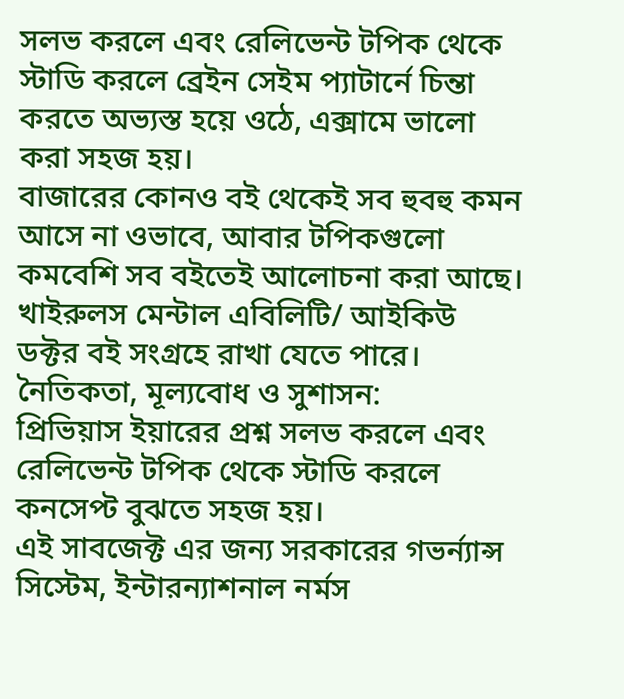সলভ করলে এবং রেলিভেন্ট টপিক থেকে স্টাডি করলে ব্রেইন সেইম প্যাটার্নে চিন্তা করতে অভ্যস্ত হয়ে ওঠে, এক্সামে ভালো করা সহজ হয়।
বাজারের কোনও বই থেকেই সব হুবহু কমন আসে না ওভাবে, আবার টপিকগুলো কমবেশি সব বইতেই আলোচনা করা আছে।
খাইরুলস মেন্টাল এবিলিটি/ আইকিউ ডক্টর বই সংগ্রহে রাখা যেতে পারে।
নৈতিকতা, মূল্যবোধ ও সুশাসন:
প্রিভিয়াস ইয়ারের প্রশ্ন সলভ করলে এবং রেলিভেন্ট টপিক থেকে স্টাডি করলে কনসেপ্ট বুঝতে সহজ হয়।
এই সাবজেক্ট এর জন্য সরকারের গভর্ন্যান্স সিস্টেম, ইন্টারন্যাশনাল নর্মস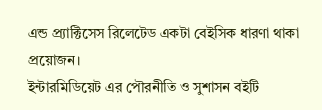এন্ড প্র্যাক্টিসেস রিলেটেড একটা বেইসিক ধারণা থাকা প্রয়োজন।
ইন্টারমিডিয়েট এর পৌরনীতি ও সুশাসন বইটি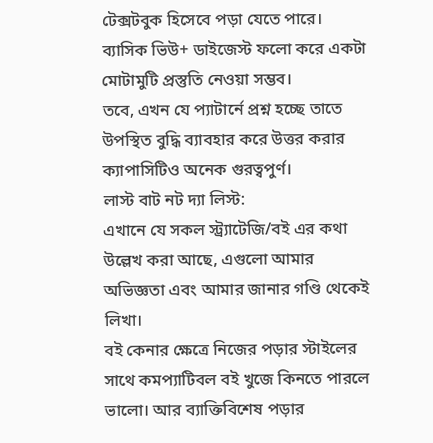টেক্সটবুক হিসেবে পড়া যেতে পারে।
ব্যাসিক ভিউ+ ডাইজেস্ট ফলো করে একটা মোটামুটি প্রস্তুতি নেওয়া সম্ভব।
তবে, এখন যে প্যাটার্নে প্রশ্ন হচ্ছে তাতে উপস্থিত বুদ্ধি ব্যাবহার করে উত্তর করার ক্যাপাসিটিও অনেক গুরত্বপুর্ণ।
লাস্ট বাট নট দ্যা লিস্ট:
এখানে যে সকল স্ট্র্যাটেজি/বই এর কথা উল্লেখ করা আছে, এগুলো আমার অভিজ্ঞতা এবং আমার জানার গণ্ডি থেকেই লিখা।
বই কেনার ক্ষেত্রে নিজের পড়ার স্টাইলের সাথে কমপ্যাটিবল বই খুজে কিনতে পারলে ভালো। আর ব্যাক্তিবিশেষ পড়ার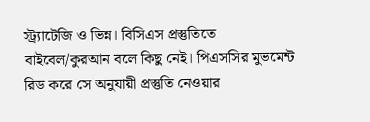স্ট্র্যাটেজি ও ভিন্ন। বিসিএস প্রস্তুতিতে বাইবেল/কুরআন বলে কিছু নেই। পিএসসির মুভমেন্ট রিড করে সে অনুযায়ী প্রস্তুতি নেওয়ার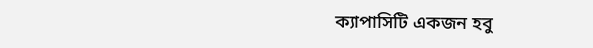ক্যাপাসিটি একজন হবু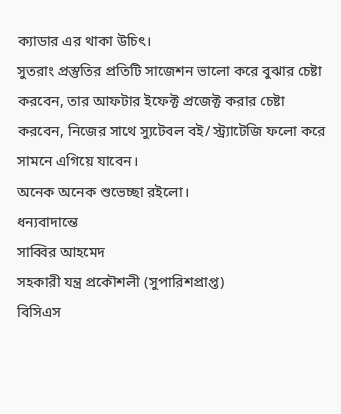ক্যাডার এর থাকা উচিৎ।
সুতরাং প্রস্তুতির প্রতিটি সাজেশন ভালো করে বুঝার চেষ্টা করবেন, তার আফটার ইফেক্ট প্রজেক্ট করার চেষ্টা করবেন, নিজের সাথে স্যুটেবল বই/ স্ট্র্যাটেজি ফলো করে সামনে এগিয়ে যাবেন।
অনেক অনেক শুভেচ্ছা রইলো।
ধন্যবাদান্তে
সাব্বির আহমেদ
সহকারী যন্ত্র প্রকৌশলী (সুপারিশপ্রাপ্ত)
বিসিএস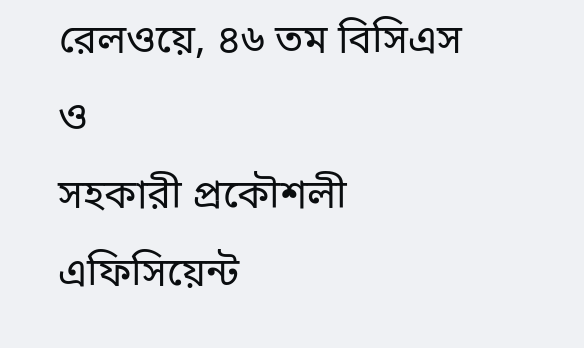রেলওয়ে, ৪৬ তম বিসিএস
ও
সহকারী প্রকৌশলী
এফিসিয়েন্ট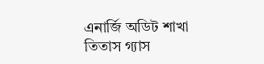এনার্জি অডিট শাখা
তিতাস গ্যাস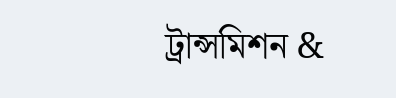ট্রান্সমিশন &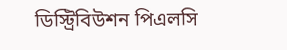ডিস্ট্রিবিউশন পিএলসি